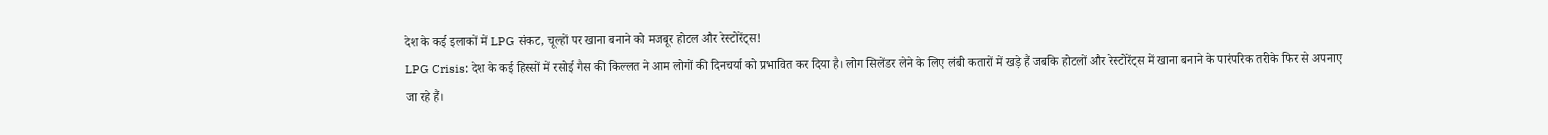देश के कई इलाकों में LPG संकट, चूल्हों पर खाना बनाने को मजबूर होटल और रेस्टोरेंट्स!
LPG Crisis: देश के कई हिस्सों में रसोई गैस की किल्लत ने आम लोगों की दिनचर्या को प्रभावित कर दिया है। लोग सिलेंडर लेने के लिए लंबी कतारों में खड़े हैं जबकि होटलों और रेस्टोरेंट्स में खाना बनाने के पारंपरिक तरीके फिर से अपनाए जा रहे हैं।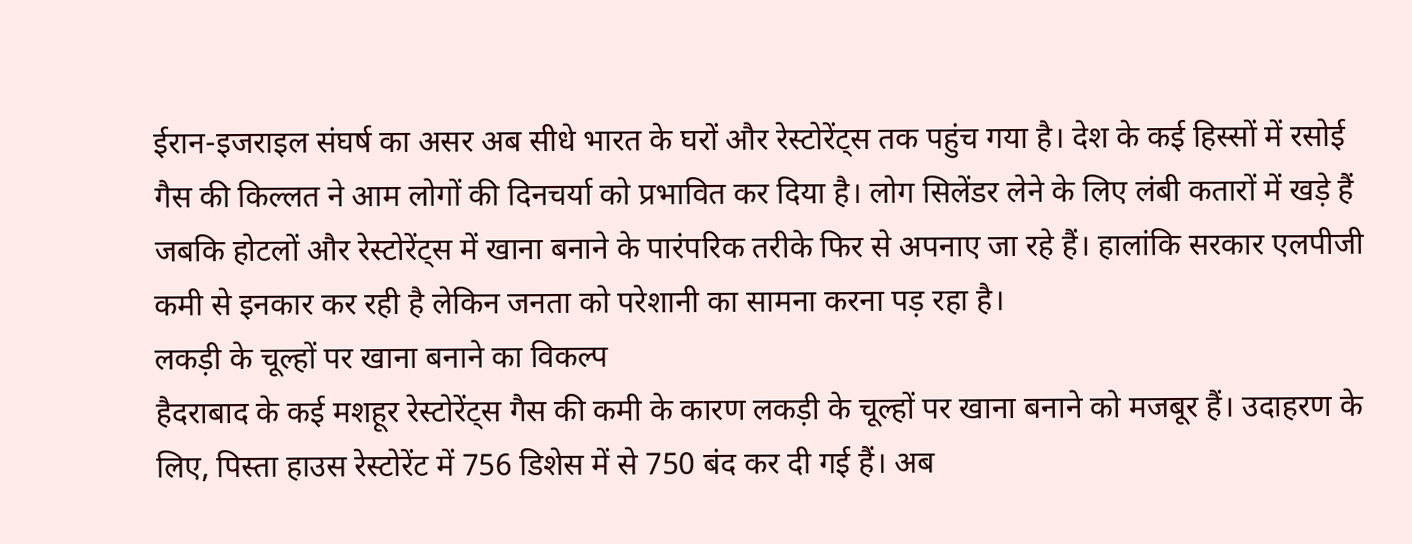ईरान-इजराइल संघर्ष का असर अब सीधे भारत के घरों और रेस्टोरेंट्स तक पहुंच गया है। देश के कई हिस्सों में रसोई गैस की किल्लत ने आम लोगों की दिनचर्या को प्रभावित कर दिया है। लोग सिलेंडर लेने के लिए लंबी कतारों में खड़े हैं जबकि होटलों और रेस्टोरेंट्स में खाना बनाने के पारंपरिक तरीके फिर से अपनाए जा रहे हैं। हालांकि सरकार एलपीजी कमी से इनकार कर रही है लेकिन जनता को परेशानी का सामना करना पड़ रहा है।
लकड़ी के चूल्हों पर खाना बनाने का विकल्प
हैदराबाद के कई मशहूर रेस्टोरेंट्स गैस की कमी के कारण लकड़ी के चूल्हों पर खाना बनाने को मजबूर हैं। उदाहरण के लिए, पिस्ता हाउस रेस्टोरेंट में 756 डिशेस में से 750 बंद कर दी गई हैं। अब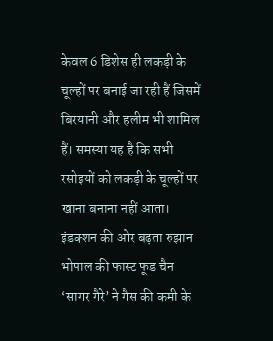केवल 6 डिशेस ही लकड़ी के चूल्हों पर बनाई जा रही हैं जिसमें बिरयानी और हलीम भी शामिल हैं। समस्या यह है कि सभी रसोइयों को लकड़ी के चूल्हों पर खाना बनाना नहीं आता।
इंडक्शन की ओर बढ़ता रुझान
भोपाल की फास्ट फूड चैन ‘सागर गैरे’ ने गैस की कमी के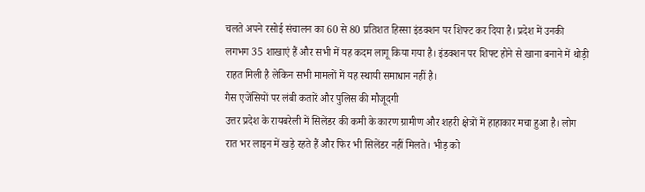चलते अपने रसोई संचालन का 60 से 80 प्रतिशत हिस्सा इंडक्शन पर शिफ्ट कर दिया है। प्रदेश में उनकी लगभग 35 शाखाएं हैं और सभी में यह कदम लागू किया गया है। इंडक्शन पर शिफ्ट होने से खाना बनाने में थोड़ी राहत मिली है लेकिन सभी मामलों में यह स्थायी समाधान नहीं है।
गैस एजेंसियों पर लंबी कतारें और पुलिस की मौजूदगी
उत्तर प्रदेश के रायबरेली में सिलेंडर की कमी के कारण ग्रामीण और शहरी क्षेत्रों में हाहाकार मचा हुआ है। लोग रात भर लाइन में खड़े रहते हैं और फिर भी सिलेंडर नहीं मिलते। भीड़ को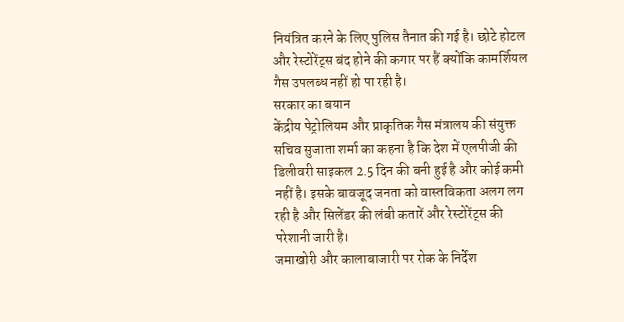नियंत्रित करने के लिए पुलिस तैनात की गई है। छोटे होटल और रेस्टोरेंट्स बंद होने की कगार पर हैं क्योंकि कामर्शियल गैस उपलब्ध नहीं हो पा रही है।
सरकार का बयान
केंद्रीय पेट्रोलियम और प्राकृतिक गैस मंत्रालय की संयुक्त सचिव सुजाता शर्मा का कहना है कि देश में एलपीजी की डिलीवरी साइकल 2.5 दिन की बनी हुई है और कोई कमी नहीं है। इसके बावजूद जनता को वास्तविकता अलग लग रही है और सिलेंडर की लंबी कतारें और रेस्टोरेंट्स की परेशानी जारी है।
जमाखोरी और कालाबाजारी पर रोक के निर्देश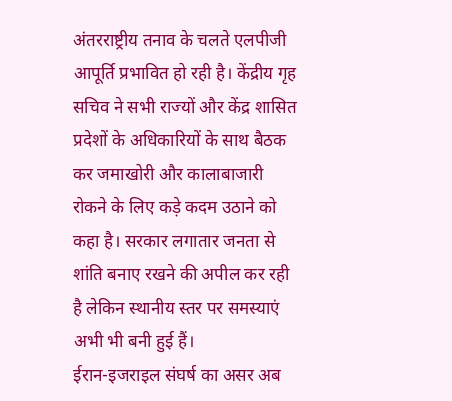अंतरराष्ट्रीय तनाव के चलते एलपीजी आपूर्ति प्रभावित हो रही है। केंद्रीय गृह सचिव ने सभी राज्यों और केंद्र शासित प्रदेशों के अधिकारियों के साथ बैठक कर जमाखोरी और कालाबाजारी रोकने के लिए कड़े कदम उठाने को कहा है। सरकार लगातार जनता से शांति बनाए रखने की अपील कर रही है लेकिन स्थानीय स्तर पर समस्याएं अभी भी बनी हुई हैं।
ईरान-इजराइल संघर्ष का असर अब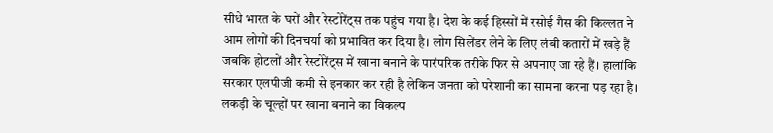सीधे भारत के घरों और रेस्टोरेंट्स तक पहुंच गया है। देश के कई हिस्सों में रसोई गैस की किल्लत ने आम लोगों की दिनचर्या को प्रभावित कर दिया है। लोग सिलेंडर लेने के लिए लंबी कतारों में खड़े हैं जबकि होटलों और रेस्टोरेंट्स में खाना बनाने के पारंपरिक तरीके फिर से अपनाए जा रहे हैं। हालांकि सरकार एलपीजी कमी से इनकार कर रही है लेकिन जनता को परेशानी का सामना करना पड़ रहा है।
लकड़ी के चूल्हों पर खाना बनाने का विकल्प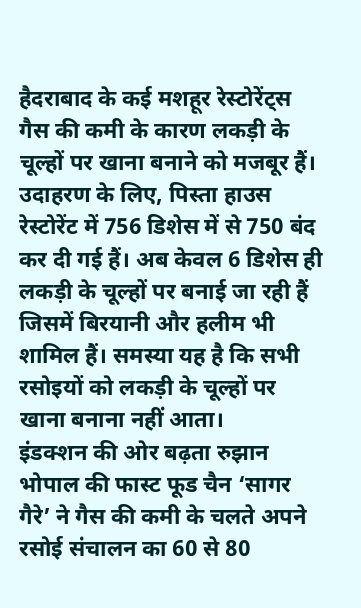हैदराबाद के कई मशहूर रेस्टोरेंट्स गैस की कमी के कारण लकड़ी के चूल्हों पर खाना बनाने को मजबूर हैं। उदाहरण के लिए, पिस्ता हाउस रेस्टोरेंट में 756 डिशेस में से 750 बंद कर दी गई हैं। अब केवल 6 डिशेस ही लकड़ी के चूल्हों पर बनाई जा रही हैं जिसमें बिरयानी और हलीम भी शामिल हैं। समस्या यह है कि सभी रसोइयों को लकड़ी के चूल्हों पर खाना बनाना नहीं आता।
इंडक्शन की ओर बढ़ता रुझान
भोपाल की फास्ट फूड चैन ‘सागर गैरे’ ने गैस की कमी के चलते अपने रसोई संचालन का 60 से 80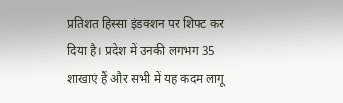प्रतिशत हिस्सा इंडक्शन पर शिफ्ट कर दिया है। प्रदेश में उनकी लगभग 35 शाखाएं हैं और सभी में यह कदम लागू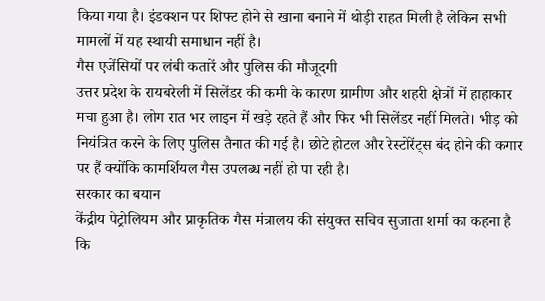किया गया है। इंडक्शन पर शिफ्ट होने से खाना बनाने में थोड़ी राहत मिली है लेकिन सभी मामलों में यह स्थायी समाधान नहीं है।
गैस एजेंसियों पर लंबी कतारें और पुलिस की मौजूदगी
उत्तर प्रदेश के रायबरेली में सिलेंडर की कमी के कारण ग्रामीण और शहरी क्षेत्रों में हाहाकार मचा हुआ है। लोग रात भर लाइन में खड़े रहते हैं और फिर भी सिलेंडर नहीं मिलते। भीड़ को नियंत्रित करने के लिए पुलिस तैनात की गई है। छोटे होटल और रेस्टोरेंट्स बंद होने की कगार पर हैं क्योंकि कामर्शियल गैस उपलब्ध नहीं हो पा रही है।
सरकार का बयान
केंद्रीय पेट्रोलियम और प्राकृतिक गैस मंत्रालय की संयुक्त सचिव सुजाता शर्मा का कहना है कि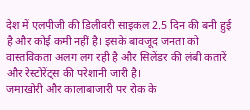देश में एलपीजी की डिलीवरी साइकल 2.5 दिन की बनी हुई है और कोई कमी नहीं है। इसके बावजूद जनता को वास्तविकता अलग लग रही है और सिलेंडर की लंबी कतारें और रेस्टोरेंट्स की परेशानी जारी है।
जमाखोरी और कालाबाजारी पर रोक के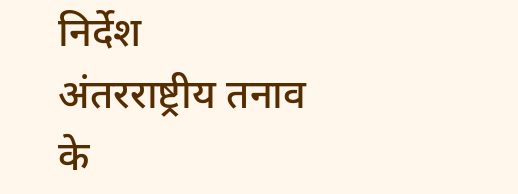निर्देश
अंतरराष्ट्रीय तनाव के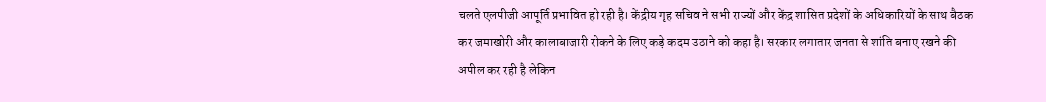चलते एलपीजी आपूर्ति प्रभावित हो रही है। केंद्रीय गृह सचिव ने सभी राज्यों और केंद्र शासित प्रदेशों के अधिकारियों के साथ बैठक कर जमाखोरी और कालाबाजारी रोकने के लिए कड़े कदम उठाने को कहा है। सरकार लगातार जनता से शांति बनाए रखने की अपील कर रही है लेकिन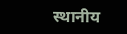स्थानीय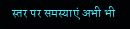स्तर पर समस्याएं अभी भी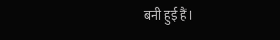बनी हुई हैं।